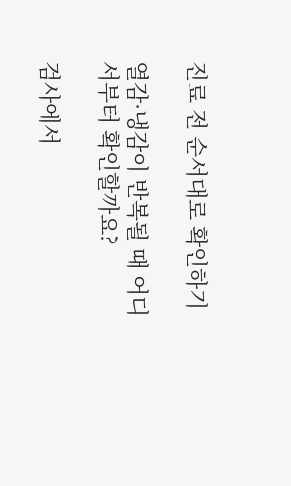진료 전 순서대로 확인하기

열감·냉감이 반복될 때 어디서부터 확인할까요?

검사에서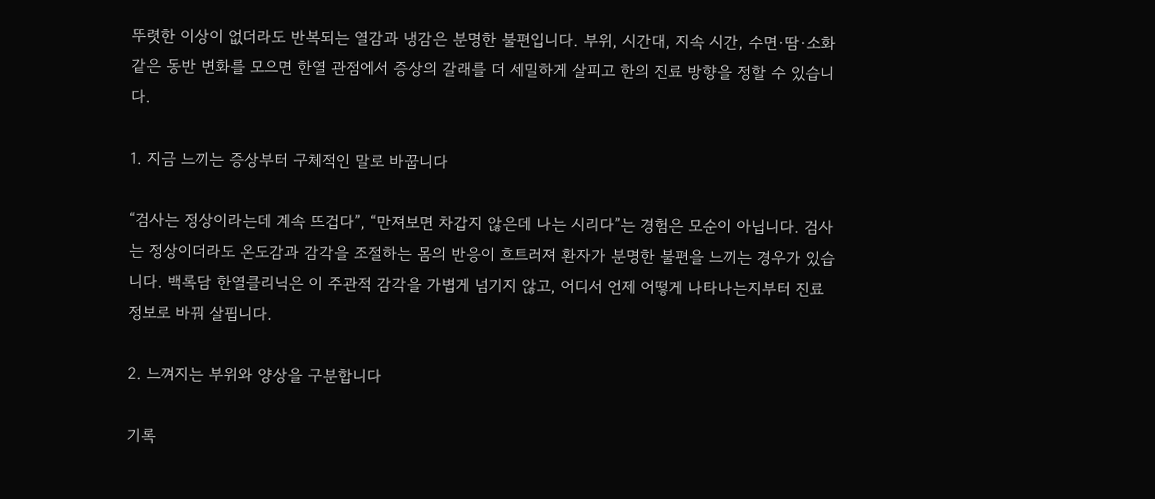뚜렷한 이상이 없더라도 반복되는 열감과 냉감은 분명한 불편입니다. 부위, 시간대, 지속 시간, 수면·땀·소화 같은 동반 변화를 모으면 한열 관점에서 증상의 갈래를 더 세밀하게 살피고 한의 진료 방향을 정할 수 있습니다.

1. 지금 느끼는 증상부터 구체적인 말로 바꿉니다

“검사는 정상이라는데 계속 뜨겁다”, “만져보면 차갑지 않은데 나는 시리다”는 경험은 모순이 아닙니다. 검사는 정상이더라도 온도감과 감각을 조절하는 몸의 반응이 흐트러져 환자가 분명한 불편을 느끼는 경우가 있습니다. 백록담 한열클리닉은 이 주관적 감각을 가볍게 넘기지 않고, 어디서 언제 어떻게 나타나는지부터 진료 정보로 바꿔 살핍니다.

2. 느껴지는 부위와 양상을 구분합니다

기록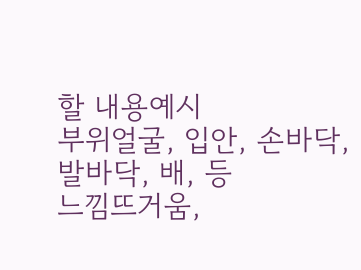할 내용예시
부위얼굴, 입안, 손바닥, 발바닥, 배, 등
느낌뜨거움,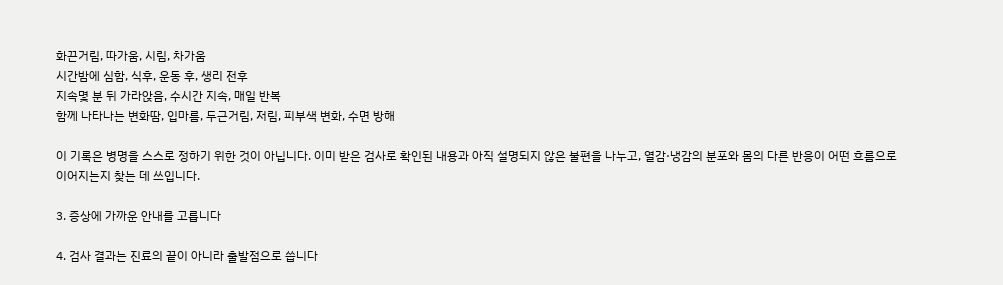화끈거림, 따가움, 시림, 차가움
시간밤에 심함, 식후, 운동 후, 생리 전후
지속몇 분 뒤 가라앉음, 수시간 지속, 매일 반복
함께 나타나는 변화땀, 입마름, 두근거림, 저림, 피부색 변화, 수면 방해

이 기록은 병명을 스스로 정하기 위한 것이 아닙니다. 이미 받은 검사로 확인된 내용과 아직 설명되지 않은 불편을 나누고, 열감·냉감의 분포와 몸의 다른 반응이 어떤 흐름으로 이어지는지 찾는 데 쓰입니다.

3. 증상에 가까운 안내를 고릅니다

4. 검사 결과는 진료의 끝이 아니라 출발점으로 씁니다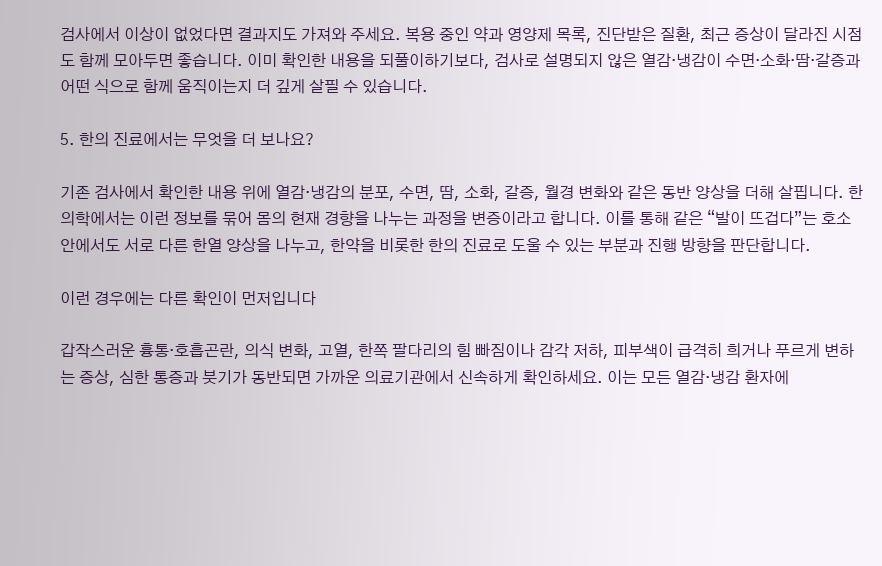검사에서 이상이 없었다면 결과지도 가져와 주세요. 복용 중인 약과 영양제 목록, 진단받은 질환, 최근 증상이 달라진 시점도 함께 모아두면 좋습니다. 이미 확인한 내용을 되풀이하기보다, 검사로 설명되지 않은 열감·냉감이 수면·소화·땀·갈증과 어떤 식으로 함께 움직이는지 더 깊게 살필 수 있습니다.

5. 한의 진료에서는 무엇을 더 보나요?

기존 검사에서 확인한 내용 위에 열감·냉감의 분포, 수면, 땀, 소화, 갈증, 월경 변화와 같은 동반 양상을 더해 살핍니다. 한의학에서는 이런 정보를 묶어 몸의 현재 경향을 나누는 과정을 변증이라고 합니다. 이를 통해 같은 “발이 뜨겁다”는 호소 안에서도 서로 다른 한열 양상을 나누고, 한약을 비롯한 한의 진료로 도울 수 있는 부분과 진행 방향을 판단합니다.

이런 경우에는 다른 확인이 먼저입니다

갑작스러운 흉통·호흡곤란, 의식 변화, 고열, 한쪽 팔다리의 힘 빠짐이나 감각 저하, 피부색이 급격히 희거나 푸르게 변하는 증상, 심한 통증과 붓기가 동반되면 가까운 의료기관에서 신속하게 확인하세요. 이는 모든 열감·냉감 환자에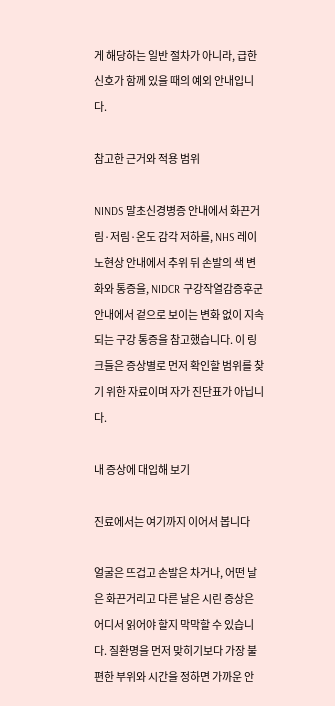게 해당하는 일반 절차가 아니라, 급한 신호가 함께 있을 때의 예외 안내입니다.

참고한 근거와 적용 범위

NINDS 말초신경병증 안내에서 화끈거림·저림·온도 감각 저하를, NHS 레이노현상 안내에서 추위 뒤 손발의 색 변화와 통증을, NIDCR 구강작열감증후군 안내에서 겉으로 보이는 변화 없이 지속되는 구강 통증을 참고했습니다. 이 링크들은 증상별로 먼저 확인할 범위를 찾기 위한 자료이며 자가 진단표가 아닙니다.

내 증상에 대입해 보기

진료에서는 여기까지 이어서 봅니다

얼굴은 뜨겁고 손발은 차거나, 어떤 날은 화끈거리고 다른 날은 시린 증상은 어디서 읽어야 할지 막막할 수 있습니다. 질환명을 먼저 맞히기보다 가장 불편한 부위와 시간을 정하면 가까운 안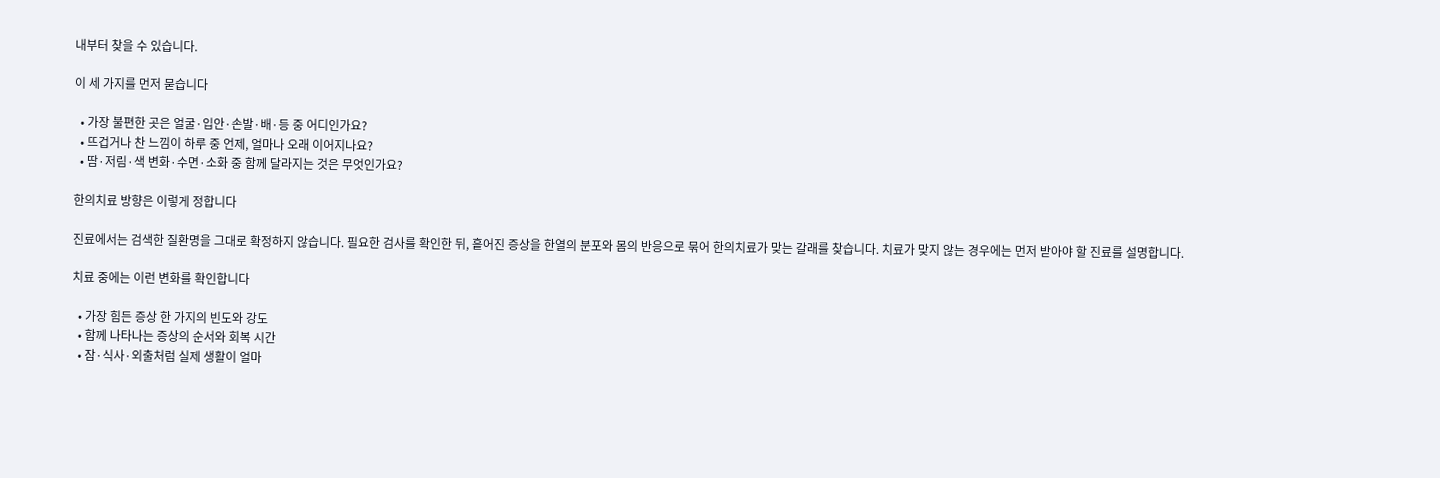내부터 찾을 수 있습니다.

이 세 가지를 먼저 묻습니다

  • 가장 불편한 곳은 얼굴·입안·손발·배·등 중 어디인가요?
  • 뜨겁거나 찬 느낌이 하루 중 언제, 얼마나 오래 이어지나요?
  • 땀·저림·색 변화·수면·소화 중 함께 달라지는 것은 무엇인가요?

한의치료 방향은 이렇게 정합니다

진료에서는 검색한 질환명을 그대로 확정하지 않습니다. 필요한 검사를 확인한 뒤, 흩어진 증상을 한열의 분포와 몸의 반응으로 묶어 한의치료가 맞는 갈래를 찾습니다. 치료가 맞지 않는 경우에는 먼저 받아야 할 진료를 설명합니다.

치료 중에는 이런 변화를 확인합니다

  • 가장 힘든 증상 한 가지의 빈도와 강도
  • 함께 나타나는 증상의 순서와 회복 시간
  • 잠·식사·외출처럼 실제 생활이 얼마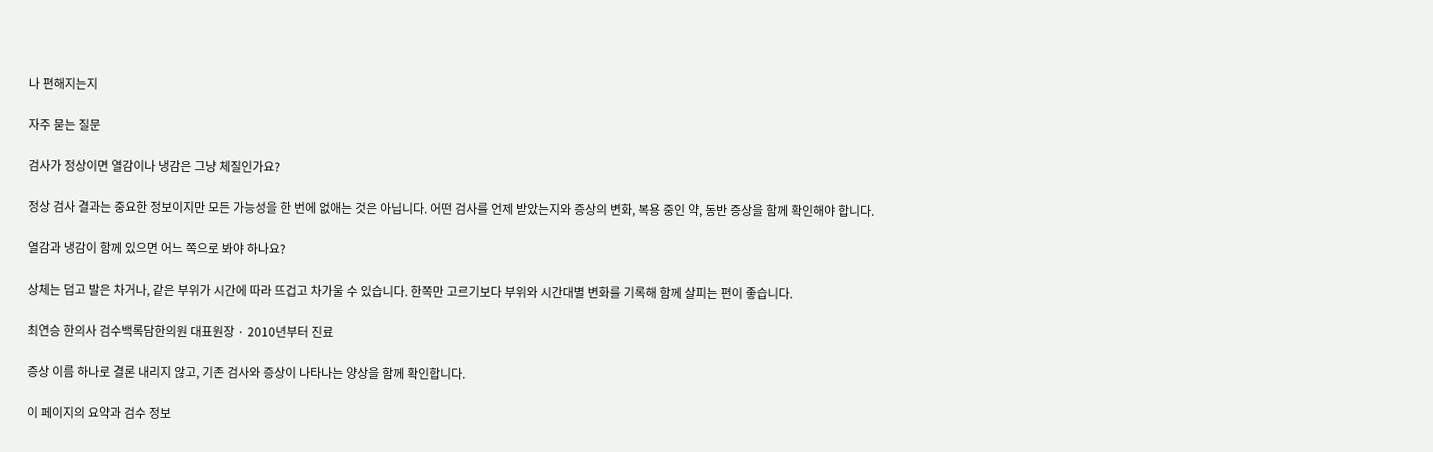나 편해지는지

자주 묻는 질문

검사가 정상이면 열감이나 냉감은 그냥 체질인가요?

정상 검사 결과는 중요한 정보이지만 모든 가능성을 한 번에 없애는 것은 아닙니다. 어떤 검사를 언제 받았는지와 증상의 변화, 복용 중인 약, 동반 증상을 함께 확인해야 합니다.

열감과 냉감이 함께 있으면 어느 쪽으로 봐야 하나요?

상체는 덥고 발은 차거나, 같은 부위가 시간에 따라 뜨겁고 차가울 수 있습니다. 한쪽만 고르기보다 부위와 시간대별 변화를 기록해 함께 살피는 편이 좋습니다.

최연승 한의사 검수백록담한의원 대표원장 · 2010년부터 진료

증상 이름 하나로 결론 내리지 않고, 기존 검사와 증상이 나타나는 양상을 함께 확인합니다.

이 페이지의 요약과 검수 정보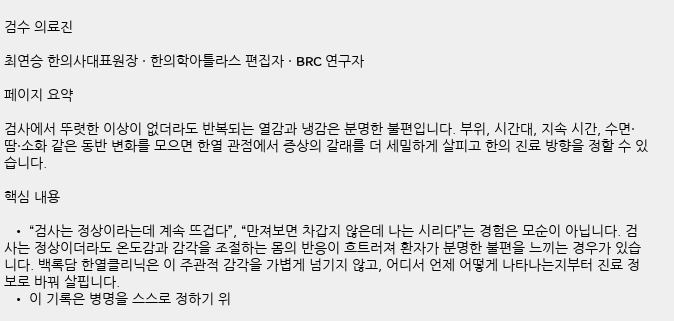검수 의료진

최연승 한의사대표원장 · 한의학아틀라스 편집자 · BRC 연구자

페이지 요약

검사에서 뚜렷한 이상이 없더라도 반복되는 열감과 냉감은 분명한 불편입니다. 부위, 시간대, 지속 시간, 수면·땀·소화 같은 동반 변화를 모으면 한열 관점에서 증상의 갈래를 더 세밀하게 살피고 한의 진료 방향을 정할 수 있습니다.

핵심 내용

  • “검사는 정상이라는데 계속 뜨겁다”, “만져보면 차갑지 않은데 나는 시리다”는 경험은 모순이 아닙니다. 검사는 정상이더라도 온도감과 감각을 조절하는 몸의 반응이 흐트러져 환자가 분명한 불편을 느끼는 경우가 있습니다. 백록담 한열클리닉은 이 주관적 감각을 가볍게 넘기지 않고, 어디서 언제 어떻게 나타나는지부터 진료 정보로 바꿔 살핍니다.
  • 이 기록은 병명을 스스로 정하기 위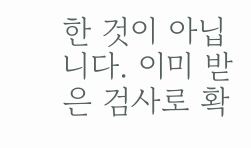한 것이 아닙니다. 이미 받은 검사로 확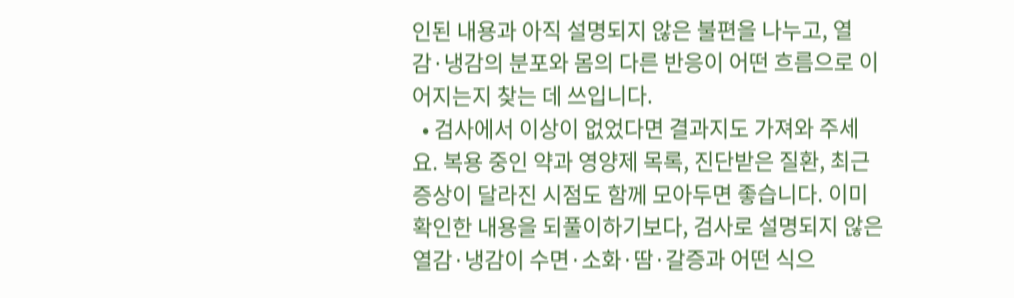인된 내용과 아직 설명되지 않은 불편을 나누고, 열감·냉감의 분포와 몸의 다른 반응이 어떤 흐름으로 이어지는지 찾는 데 쓰입니다.
  • 검사에서 이상이 없었다면 결과지도 가져와 주세요. 복용 중인 약과 영양제 목록, 진단받은 질환, 최근 증상이 달라진 시점도 함께 모아두면 좋습니다. 이미 확인한 내용을 되풀이하기보다, 검사로 설명되지 않은 열감·냉감이 수면·소화·땀·갈증과 어떤 식으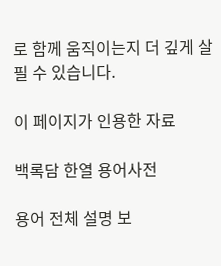로 함께 움직이는지 더 깊게 살필 수 있습니다.

이 페이지가 인용한 자료

백록담 한열 용어사전

용어 전체 설명 보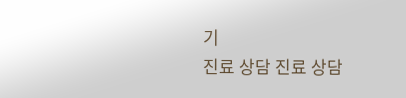기
진료 상담 진료 상담